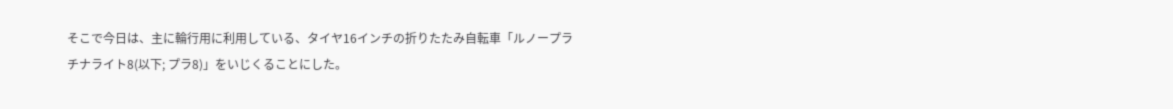そこで今日は、主に輪行用に利用している、タイヤ16インチの折りたたみ自転車「ルノープラチナライト8(以下; プラ8)」をいじくることにした。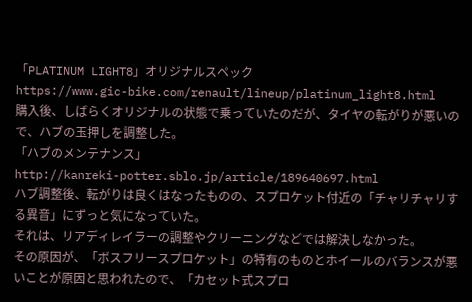「PLATINUM LIGHT8」オリジナルスペック
https://www.gic-bike.com/renault/lineup/platinum_light8.html
購入後、しばらくオリジナルの状態で乗っていたのだが、タイヤの転がりが悪いので、ハブの玉押しを調整した。
「ハブのメンテナンス」
http://kanreki-potter.sblo.jp/article/189640697.html
ハブ調整後、転がりは良くはなったものの、スプロケット付近の「チャリチャリする異音」にずっと気になっていた。
それは、リアディレイラーの調整やクリーニングなどでは解決しなかった。
その原因が、「ボスフリースプロケット」の特有のものとホイールのバランスが悪いことが原因と思われたので、「カセット式スプロ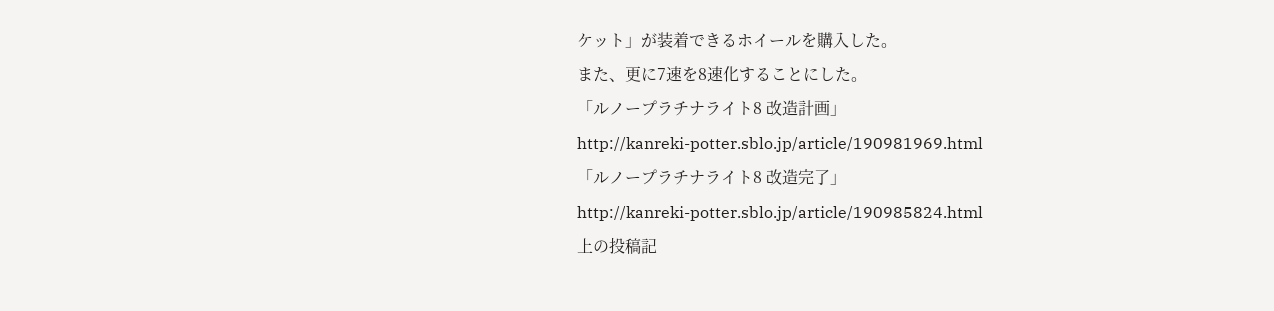ケット」が装着できるホイールを購入した。
また、更に7速を8速化することにした。
「ルノープラチナライト8 改造計画」
http://kanreki-potter.sblo.jp/article/190981969.html
「ルノープラチナライト8 改造完了」
http://kanreki-potter.sblo.jp/article/190985824.html
上の投稿記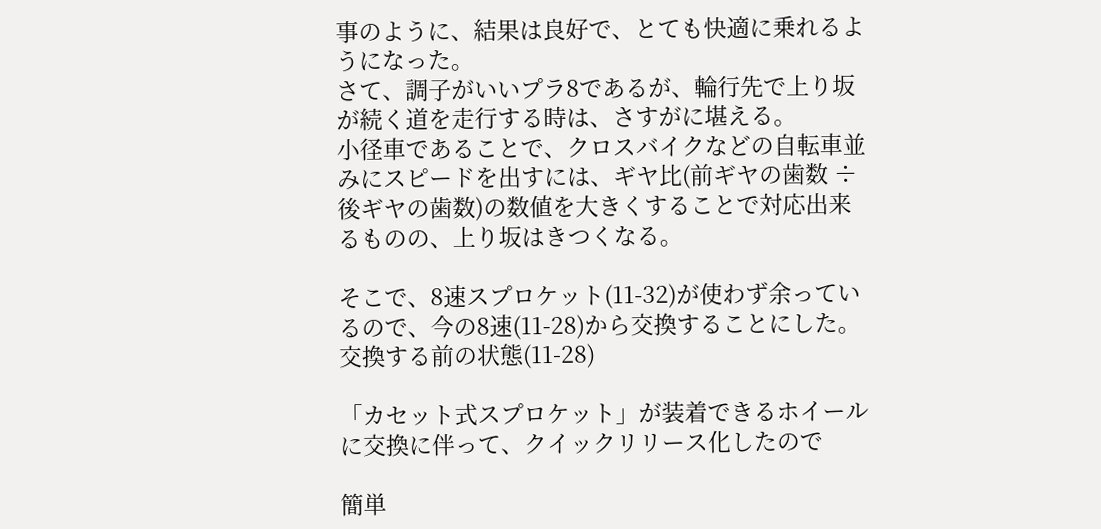事のように、結果は良好で、とても快適に乗れるようになった。
さて、調子がいいプラ8であるが、輪行先で上り坂が続く道を走行する時は、さすがに堪える。
小径車であることで、クロスバイクなどの自転車並みにスピードを出すには、ギヤ比(前ギヤの歯数 ÷ 後ギヤの歯数)の数値を大きくすることで対応出来るものの、上り坂はきつくなる。

そこで、8速スプロケット(11-32)が使わず余っているので、今の8速(11-28)から交換することにした。
交換する前の状態(11-28)

「カセット式スプロケット」が装着できるホイールに交換に伴って、クイックリリース化したので

簡単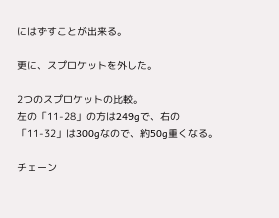にはずすことが出来る。

更に、スプロケットを外した。

2つのスプロケットの比較。
左の「11-28」の方は249gで、右の「11-32」は300gなので、約50g重くなる。

チェーン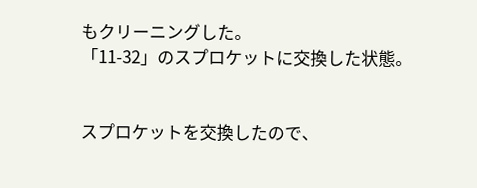もクリーニングした。
「11-32」のスプロケットに交換した状態。


スプロケットを交換したので、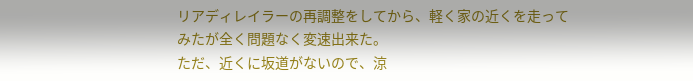リアディレイラーの再調整をしてから、軽く家の近くを走ってみたが全く問題なく変速出来た。
ただ、近くに坂道がないので、涼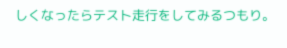しくなったらテスト走行をしてみるつもり。